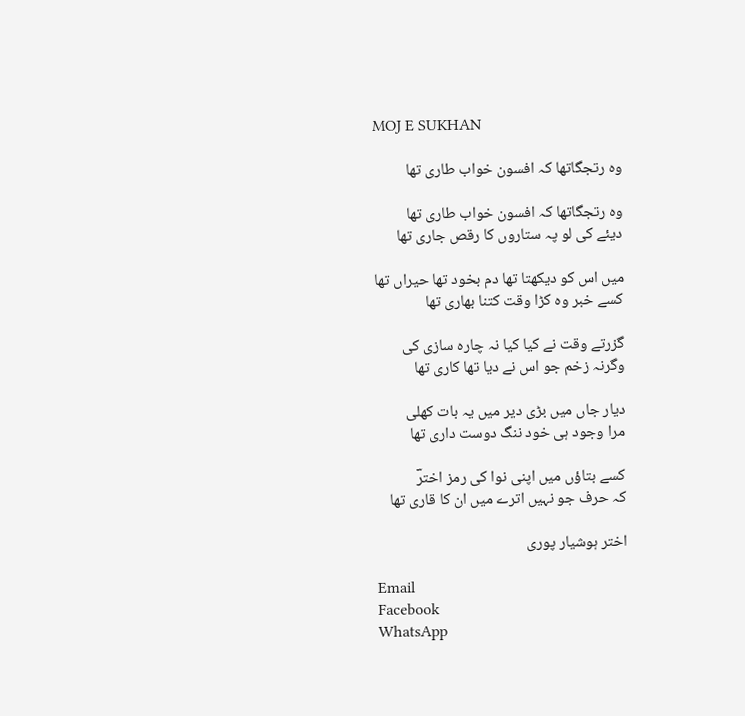MOJ E SUKHAN

وہ رتجگاتھا کہ افسون خواب طاری تھا

وہ رتجگاتھا کہ افسون خواب طاری تھا
دیئے کی لو پہ ستاروں کا رقص جاری تھا

میں اس کو دیکھتا تھا دم بخود تھا حیراں تھا
کسے خبر وہ کڑا وقت کتنا بھاری تھا

گزرتے وقت نے کیا کیا نہ چارہ سازی کی
وگرنہ زخم جو اس نے دیا تھا کاری تھا

دیار جاں میں بڑی دیر میں یہ بات کھلی
مرا وجود ہی خود ننگ دوست داری تھا

کسے بتاؤں میں اپنی نوا کی رمز اخترؔ
کہ حرف جو نہیں اترے میں ان کا قاری تھا

اختر ہوشیار پوری

Email
Facebook
WhatsApp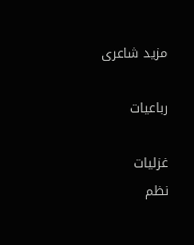مزید شاعری

رباعیات

غزلیات
نظم